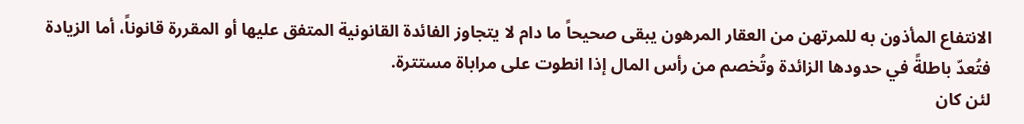الانتفاع المأذون به للمرتهن من العقار المرهون يبقى صحيحاً ما دام لا يتجاوز الفائدة القانونية المتفق عليها أو المقررة قانوناً، أما الزيادة فتُعدّ باطلةً في حدودها الزائدة وتُخصم من رأس المال إذا انطوت على مراباة مستترة.
لئن كان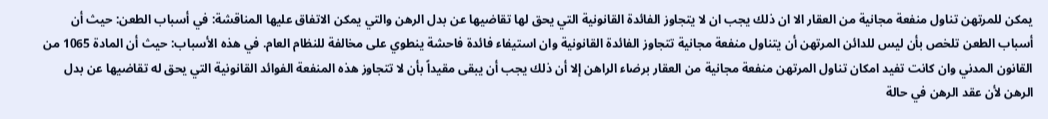يمكن للمرتهن تناول منفعة مجانية من العقار الا ان ذلك يجب ان لا يتجاوز الفائدة القانونية التي يحق لها تقاضيها عن بدل الرهن والتي يمكن الاتفاق عليها المناقشة: في أسباب الطعن: حيث أن أسباب الطعن تلخص بأن ليس للدائن المرتهن أن يتناول منفعة مجانية تتجاوز الفائدة القانونية وان استيفاء فائدة فاحشة ينطوي على مخالفة للنظام العام. في هذه الأسباب: حيث أن المادة 1065 من القانون المدني وان كانت تفيد امكان تناول المرتهن منفعة مجانية من العقار برضاء الراهن إلا أن ذلك يجب أن يبقى مقيداً بأن لا تتجاوز هذه المنفعة الفوائد القانونية التي يحق له تقاضيها عن بدل الرهن لأن عقد الرهن في حالة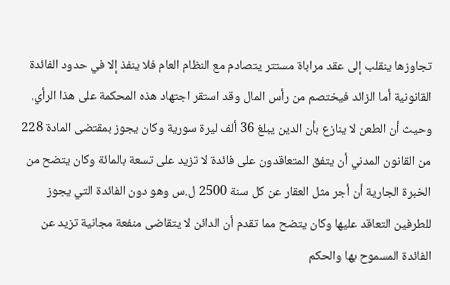تجاوزها ينقلب إلى عقد مراباة مستتر يتصادم مع النظام العام فلا ينفذ إلا في حدود الفائدة القانونية أما الزائد فيختصم من رأس المال وقد استقر اجتهاد هذه المحكمة على هذا الرأي. وحيث أن الطعن لا ينازع بأن الدين يبلغ 36 ألف ليرة سورية وكان يجوز بمقتضى المادة 228 من القانون المدني أن يتفق المتعاقدون على فائدة لا تزيد على تسعة بالمائة وكان يتضح من الخبرة الجارية أن أجر مثل العقار عن كل سنة 2500 ل.س وهو دون الفائدة التي يجوز للطرفين التعاقد عليها وكان يتضح مما تقدم أن الدائن لا يتقاضى منفعة مجانية تزيد عن الفائدة المسموح بها والحكم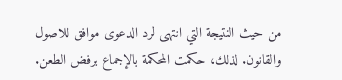من حيث النتيجة التي انتهى لرد الدعوى موافق للاصول والقانون. لذلك، حكمت المحكمة بالإجماع برفض الطعن.